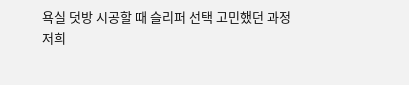욕실 덧방 시공할 때 슬리퍼 선택 고민했던 과정
저희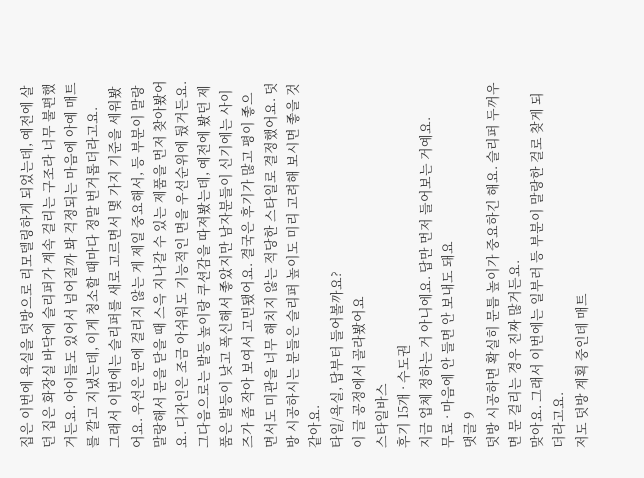집은 이번에 욕실을 덧방으로 리모델링하게 되었는데, 예전에 살던 집은 화장실 바닥에 슬리퍼가 계속 걸리는 구조라 너무 불편했거든요. 아이들도 있어서 넘어질까 봐 걱정되는 마음에 아예 매트를 깔고 지냈는데, 이게 청소할 때마다 정말 번거롭더라고요.
그래서 이번에는 슬리퍼를 새로 고르면서 몇 가지 기준을 세워봤어요. 우선은 문에 걸리지 않는 게 제일 중요해서, 등 부분이 말랑말랑해서 문을 닫을 때 스윽 지나갈 수 있는 제품을 먼저 찾아봤어요. 디자인은 조금 아쉬워도 기능적인 면을 우선순위에 뒀거든요.
그다음으로는 발등 높이랑 쿠션감을 따져봤는데, 예전에 봤던 제품은 발등이 낮고 폭신해서 좋았지만 남자분들이 신기에는 사이즈가 좀 작아 보여서 고민됐어요. 결국은 후기가 많고 평이 좋으면서도 미관을 너무 해치지 않는 적당한 스타일로 결정했어요. 덧방 시공하시는 분들은 슬리퍼 높이도 미리 고려해 보시면 좋을 것 같아요.
타일/욕실, 답부터 들어볼까요?
이 글 공정에서 골라봤어요
스타일바스
후기 15개 · 수도권
지금 업체 정하는 거 아니에요. 답만 먼저 들어보는 거예요.
무료 · 마음에 안 들면 안 보내도 돼요
댓글 9
덧방 시공하면 확실히 문틈 높이가 중요하긴 해요. 슬리퍼 두꺼우면 문 걸리는 경우 진짜 많거든요.
맞아요. 그래서 이번에는 일부러 등 부분이 말랑한 걸로 찾게 되더라고요.
저도 덧방 계획 중인데 매트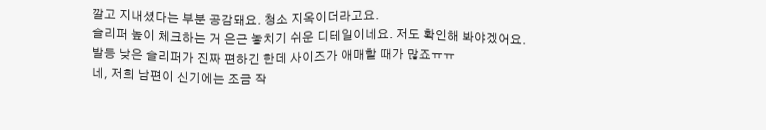깔고 지내셨다는 부분 공감돼요. 청소 지옥이더라고요.
슬리퍼 높이 체크하는 거 은근 놓치기 쉬운 디테일이네요. 저도 확인해 봐야겠어요.
발등 낮은 슬리퍼가 진짜 편하긴 한데 사이즈가 애매할 때가 많죠ㅠㅠ
네, 저희 남편이 신기에는 조금 작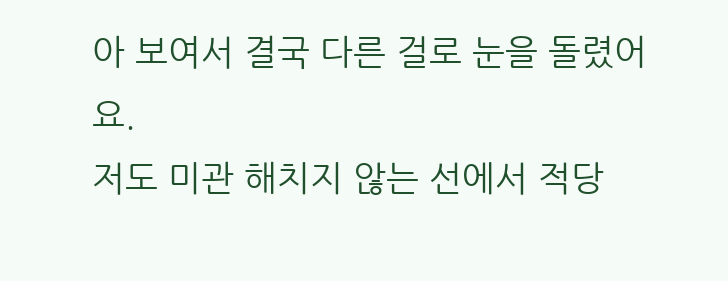아 보여서 결국 다른 걸로 눈을 돌렸어요.
저도 미관 해치지 않는 선에서 적당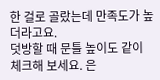한 걸로 골랐는데 만족도가 높더라고요.
덧방할 때 문틀 높이도 같이 체크해 보세요. 은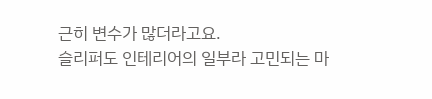근히 변수가 많더라고요.
슬리퍼도 인테리어의 일부라 고민되는 마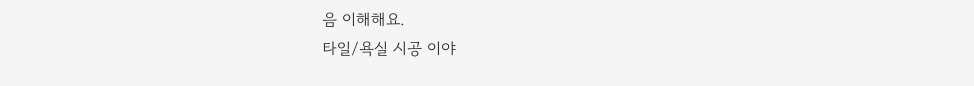음 이해해요.
타일/욕실 시공 이야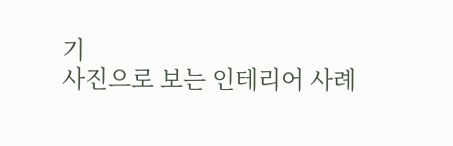기
사진으로 보는 인테리어 사례